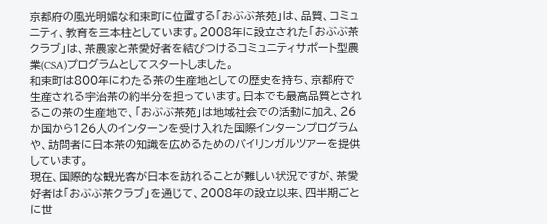京都府の風光明媚な和束町に位置する「おぶぶ茶苑」は、品質、コミュニティ、教育を三本柱としています。2008年に設立された「おぶぶ茶クラブ」は、茶農家と茶愛好者を結びつけるコミュニティサポート型農業(CSA)プログラムとしてスタートしました。
和束町は800年にわたる茶の生産地としての歴史を持ち、京都府で生産される宇治茶の約半分を担っています。日本でも最高品質とされるこの茶の生産地で、「おぶぶ茶苑」は地域社会での活動に加え、26か国から126人のインターンを受け入れた国際インターンプログラムや、訪問者に日本茶の知識を広めるためのバイリンガルツアーを提供しています。
現在、国際的な観光客が日本を訪れることが難しい状況ですが、茶愛好者は「おぶぶ茶クラブ」を通じて、2008年の設立以来、四半期ごとに世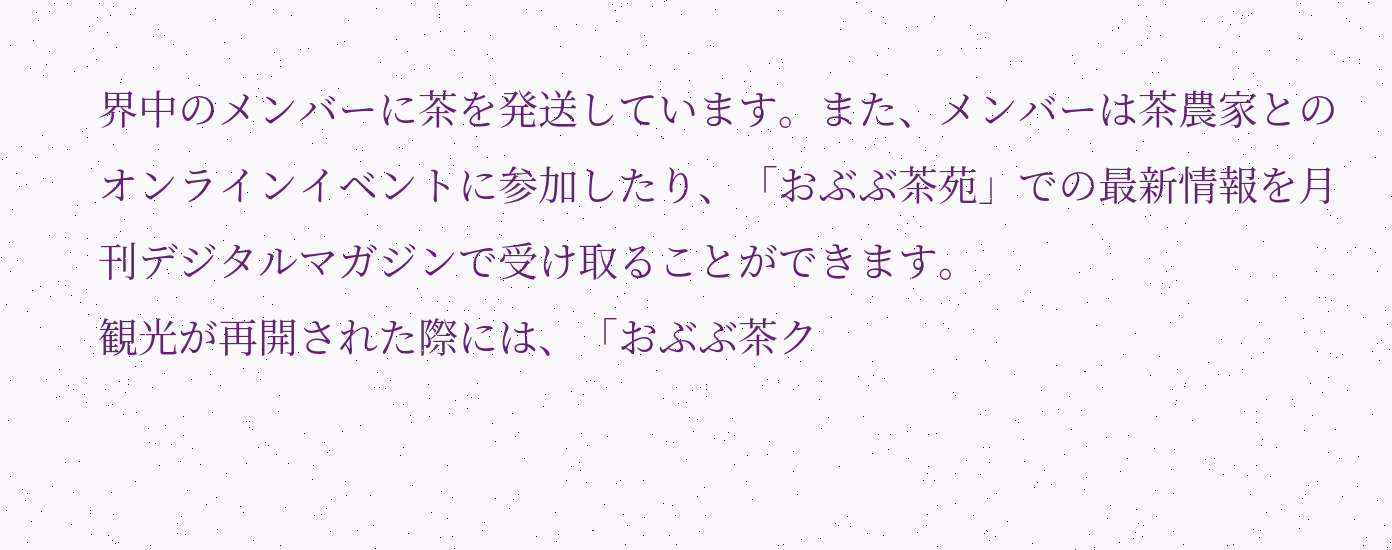界中のメンバーに茶を発送しています。また、メンバーは茶農家とのオンラインイベントに参加したり、「おぶぶ茶苑」での最新情報を月刊デジタルマガジンで受け取ることができます。
観光が再開された際には、「おぶぶ茶ク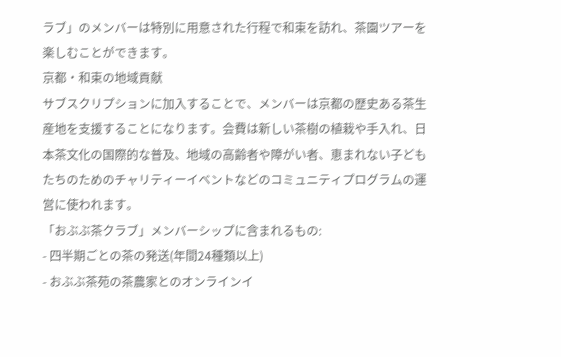ラブ」のメンバーは特別に用意された行程で和束を訪れ、茶園ツアーを楽しむことができます。
京都・和束の地域貢献
サブスクリプションに加入することで、メンバーは京都の歴史ある茶生産地を支援することになります。会費は新しい茶樹の植栽や手入れ、日本茶文化の国際的な普及、地域の高齢者や障がい者、恵まれない子どもたちのためのチャリティーイベントなどのコミュニティプログラムの運営に使われます。
「おぶぶ茶クラブ」メンバーシップに含まれるもの:
- 四半期ごとの茶の発送(年間24種類以上)
- おぶぶ茶苑の茶農家とのオンラインイ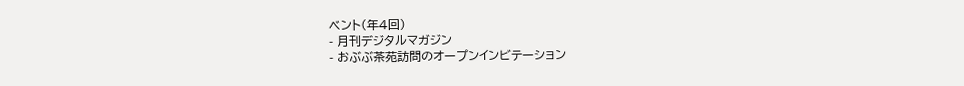ベント(年4回)
- 月刊デジタルマガジン
- おぶぶ茶苑訪問のオープンインビテーション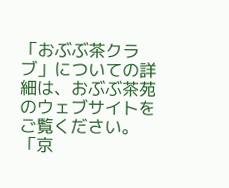「おぶぶ茶クラブ」についての詳細は、おぶぶ茶苑のウェブサイトをご覧ください。
「京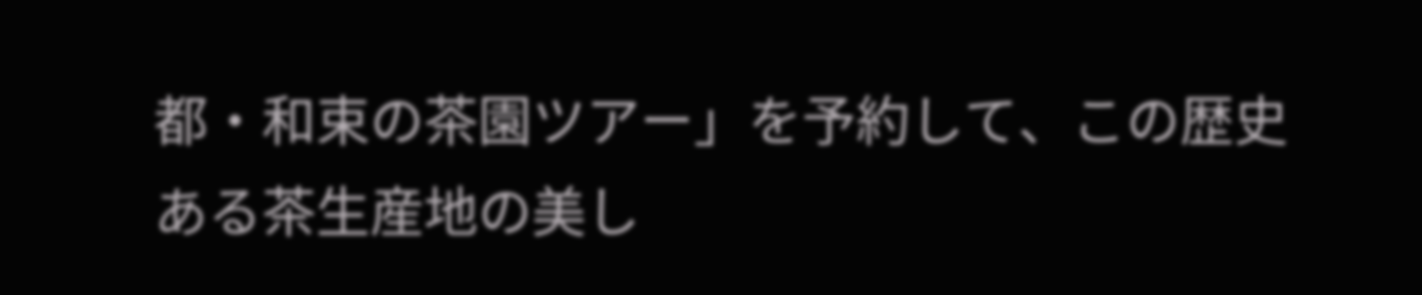都・和束の茶園ツアー」を予約して、この歴史ある茶生産地の美し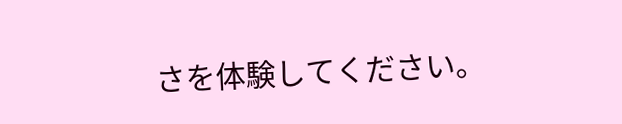さを体験してください。